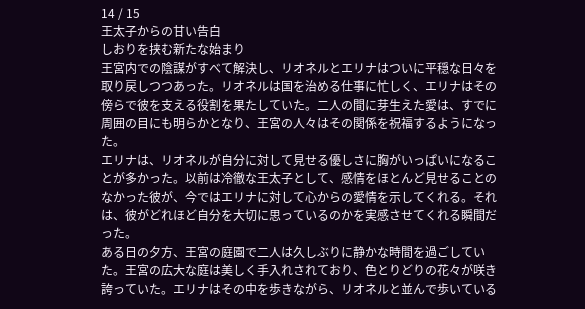14 / 15
王太子からの甘い告白
しおりを挟む新たな始まり
王宮内での陰謀がすべて解決し、リオネルとエリナはついに平穏な日々を取り戻しつつあった。リオネルは国を治める仕事に忙しく、エリナはその傍らで彼を支える役割を果たしていた。二人の間に芽生えた愛は、すでに周囲の目にも明らかとなり、王宮の人々はその関係を祝福するようになった。
エリナは、リオネルが自分に対して見せる優しさに胸がいっぱいになることが多かった。以前は冷徹な王太子として、感情をほとんど見せることのなかった彼が、今ではエリナに対して心からの愛情を示してくれる。それは、彼がどれほど自分を大切に思っているのかを実感させてくれる瞬間だった。
ある日の夕方、王宮の庭園で二人は久しぶりに静かな時間を過ごしていた。王宮の広大な庭は美しく手入れされており、色とりどりの花々が咲き誇っていた。エリナはその中を歩きながら、リオネルと並んで歩いている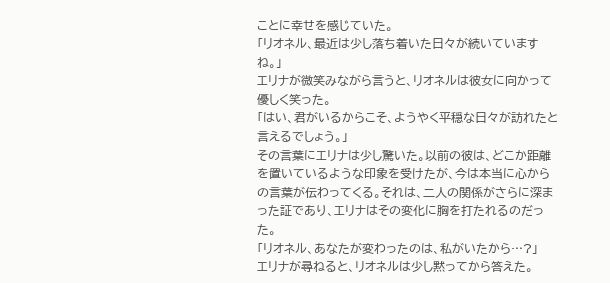ことに幸せを感じていた。
「リオネル、最近は少し落ち着いた日々が続いていますね。」
エリナが微笑みながら言うと、リオネルは彼女に向かって優しく笑った。
「はい、君がいるからこそ、ようやく平穏な日々が訪れたと言えるでしょう。」
その言葉にエリナは少し驚いた。以前の彼は、どこか距離を置いているような印象を受けたが、今は本当に心からの言葉が伝わってくる。それは、二人の関係がさらに深まった証であり、エリナはその変化に胸を打たれるのだった。
「リオネル、あなたが変わったのは、私がいたから…?」
エリナが尋ねると、リオネルは少し黙ってから答えた。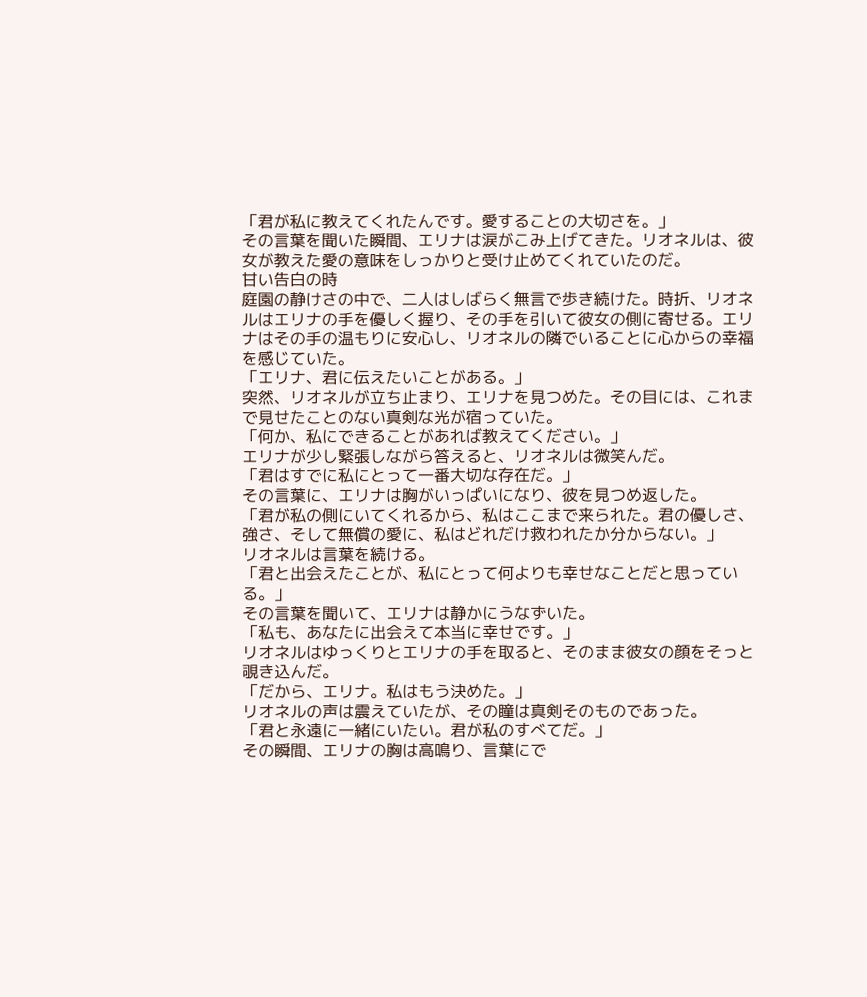「君が私に教えてくれたんです。愛することの大切さを。」
その言葉を聞いた瞬間、エリナは涙がこみ上げてきた。リオネルは、彼女が教えた愛の意味をしっかりと受け止めてくれていたのだ。
甘い告白の時
庭園の静けさの中で、二人はしばらく無言で歩き続けた。時折、リオネルはエリナの手を優しく握り、その手を引いて彼女の側に寄せる。エリナはその手の温もりに安心し、リオネルの隣でいることに心からの幸福を感じていた。
「エリナ、君に伝えたいことがある。」
突然、リオネルが立ち止まり、エリナを見つめた。その目には、これまで見せたことのない真剣な光が宿っていた。
「何か、私にできることがあれば教えてください。」
エリナが少し緊張しながら答えると、リオネルは微笑んだ。
「君はすでに私にとって一番大切な存在だ。」
その言葉に、エリナは胸がいっぱいになり、彼を見つめ返した。
「君が私の側にいてくれるから、私はここまで来られた。君の優しさ、強さ、そして無償の愛に、私はどれだけ救われたか分からない。」
リオネルは言葉を続ける。
「君と出会えたことが、私にとって何よりも幸せなことだと思っている。」
その言葉を聞いて、エリナは静かにうなずいた。
「私も、あなたに出会えて本当に幸せです。」
リオネルはゆっくりとエリナの手を取ると、そのまま彼女の顔をそっと覗き込んだ。
「だから、エリナ。私はもう決めた。」
リオネルの声は震えていたが、その瞳は真剣そのものであった。
「君と永遠に一緒にいたい。君が私のすべてだ。」
その瞬間、エリナの胸は高鳴り、言葉にで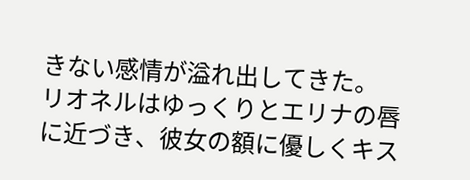きない感情が溢れ出してきた。
リオネルはゆっくりとエリナの唇に近づき、彼女の額に優しくキス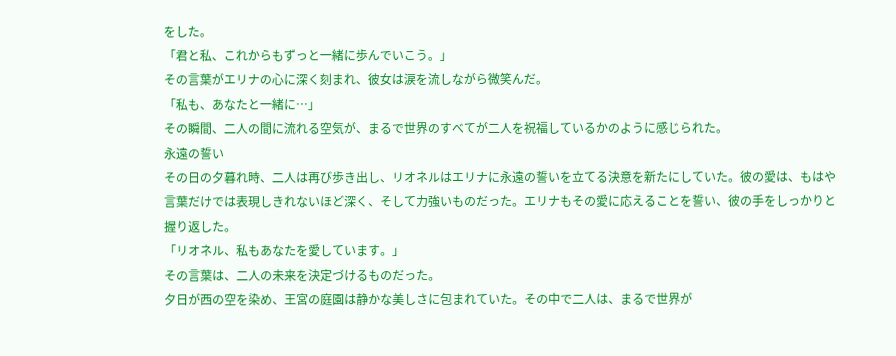をした。
「君と私、これからもずっと一緒に歩んでいこう。」
その言葉がエリナの心に深く刻まれ、彼女は涙を流しながら微笑んだ。
「私も、あなたと一緒に…」
その瞬間、二人の間に流れる空気が、まるで世界のすべてが二人を祝福しているかのように感じられた。
永遠の誓い
その日の夕暮れ時、二人は再び歩き出し、リオネルはエリナに永遠の誓いを立てる決意を新たにしていた。彼の愛は、もはや言葉だけでは表現しきれないほど深く、そして力強いものだった。エリナもその愛に応えることを誓い、彼の手をしっかりと握り返した。
「リオネル、私もあなたを愛しています。」
その言葉は、二人の未来を決定づけるものだった。
夕日が西の空を染め、王宮の庭園は静かな美しさに包まれていた。その中で二人は、まるで世界が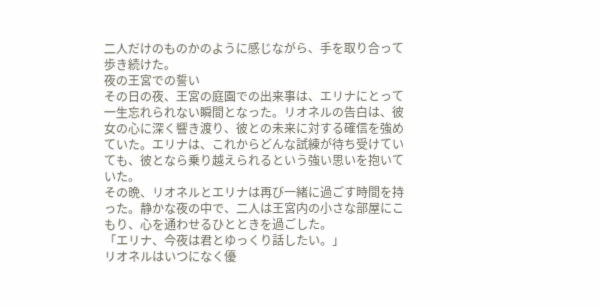二人だけのものかのように感じながら、手を取り合って歩き続けた。
夜の王宮での誓い
その日の夜、王宮の庭園での出来事は、エリナにとって一生忘れられない瞬間となった。リオネルの告白は、彼女の心に深く響き渡り、彼との未来に対する確信を強めていた。エリナは、これからどんな試練が待ち受けていても、彼となら乗り越えられるという強い思いを抱いていた。
その晩、リオネルとエリナは再び一緒に過ごす時間を持った。静かな夜の中で、二人は王宮内の小さな部屋にこもり、心を通わせるひとときを過ごした。
「エリナ、今夜は君とゆっくり話したい。」
リオネルはいつになく優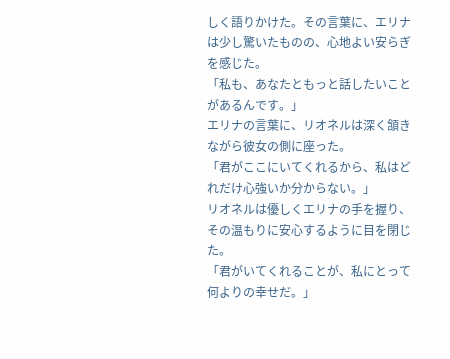しく語りかけた。その言葉に、エリナは少し驚いたものの、心地よい安らぎを感じた。
「私も、あなたともっと話したいことがあるんです。」
エリナの言葉に、リオネルは深く頷きながら彼女の側に座った。
「君がここにいてくれるから、私はどれだけ心強いか分からない。」
リオネルは優しくエリナの手を握り、その温もりに安心するように目を閉じた。
「君がいてくれることが、私にとって何よりの幸せだ。」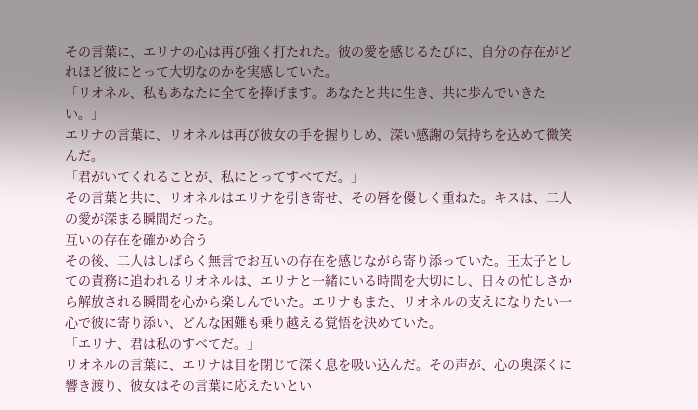その言葉に、エリナの心は再び強く打たれた。彼の愛を感じるたびに、自分の存在がどれほど彼にとって大切なのかを実感していた。
「リオネル、私もあなたに全てを捧げます。あなたと共に生き、共に歩んでいきたい。」
エリナの言葉に、リオネルは再び彼女の手を握りしめ、深い感謝の気持ちを込めて微笑んだ。
「君がいてくれることが、私にとってすべてだ。」
その言葉と共に、リオネルはエリナを引き寄せ、その唇を優しく重ねた。キスは、二人の愛が深まる瞬間だった。
互いの存在を確かめ合う
その後、二人はしばらく無言でお互いの存在を感じながら寄り添っていた。王太子としての責務に追われるリオネルは、エリナと一緒にいる時間を大切にし、日々の忙しさから解放される瞬間を心から楽しんでいた。エリナもまた、リオネルの支えになりたい一心で彼に寄り添い、どんな困難も乗り越える覚悟を決めていた。
「エリナ、君は私のすべてだ。」
リオネルの言葉に、エリナは目を閉じて深く息を吸い込んだ。その声が、心の奥深くに響き渡り、彼女はその言葉に応えたいとい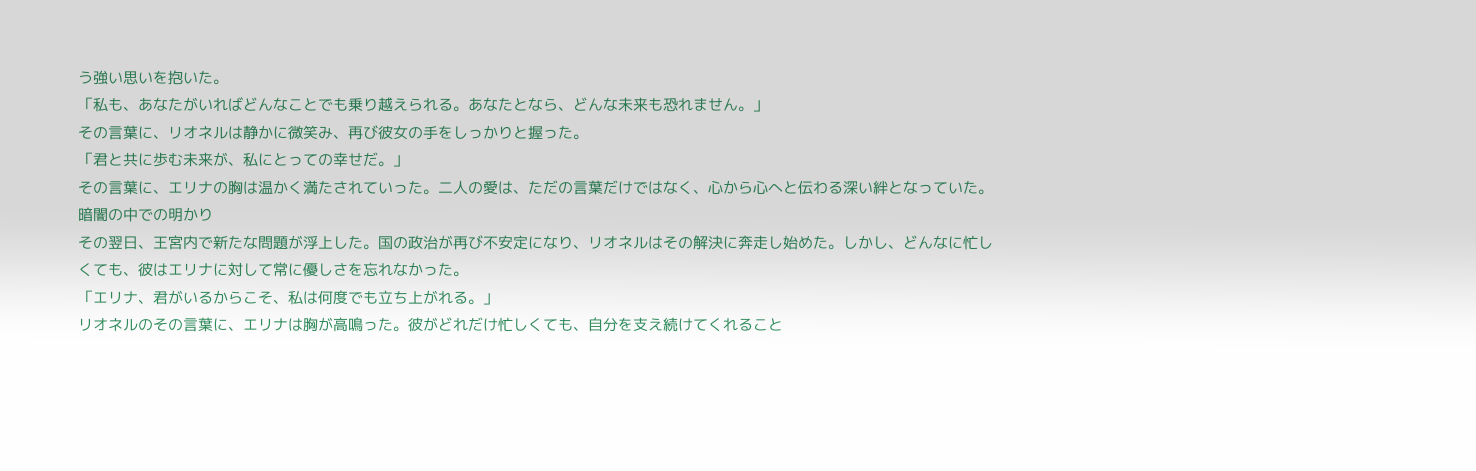う強い思いを抱いた。
「私も、あなたがいればどんなことでも乗り越えられる。あなたとなら、どんな未来も恐れません。」
その言葉に、リオネルは静かに微笑み、再び彼女の手をしっかりと握った。
「君と共に歩む未来が、私にとっての幸せだ。」
その言葉に、エリナの胸は温かく満たされていった。二人の愛は、ただの言葉だけではなく、心から心へと伝わる深い絆となっていた。
暗闇の中での明かり
その翌日、王宮内で新たな問題が浮上した。国の政治が再び不安定になり、リオネルはその解決に奔走し始めた。しかし、どんなに忙しくても、彼はエリナに対して常に優しさを忘れなかった。
「エリナ、君がいるからこそ、私は何度でも立ち上がれる。」
リオネルのその言葉に、エリナは胸が高鳴った。彼がどれだけ忙しくても、自分を支え続けてくれること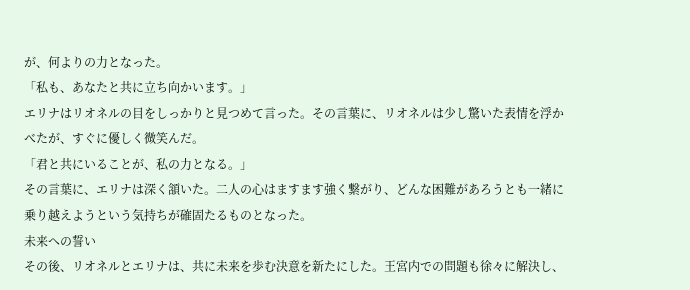が、何よりの力となった。
「私も、あなたと共に立ち向かいます。」
エリナはリオネルの目をしっかりと見つめて言った。その言葉に、リオネルは少し驚いた表情を浮かべたが、すぐに優しく微笑んだ。
「君と共にいることが、私の力となる。」
その言葉に、エリナは深く頷いた。二人の心はますます強く繋がり、どんな困難があろうとも一緒に乗り越えようという気持ちが確固たるものとなった。
未来への誓い
その後、リオネルとエリナは、共に未来を歩む決意を新たにした。王宮内での問題も徐々に解決し、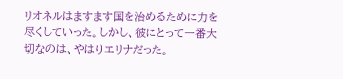リオネルはますます国を治めるために力を尽くしていった。しかし、彼にとって一番大切なのは、やはりエリナだった。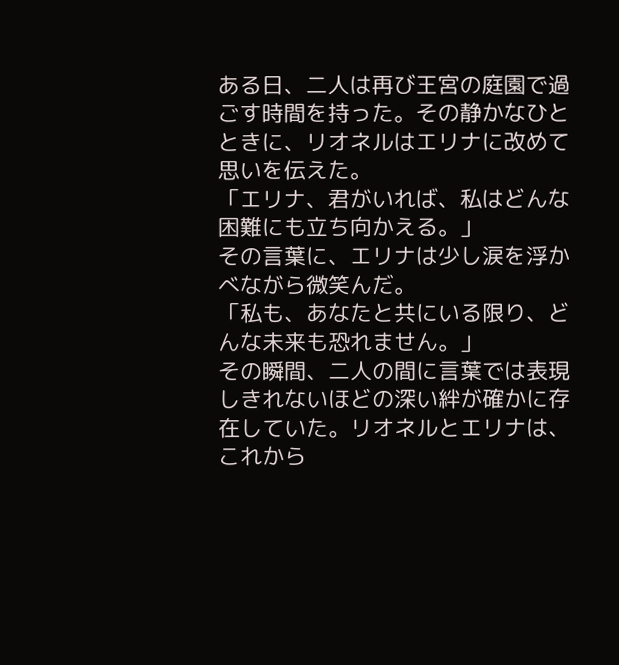ある日、二人は再び王宮の庭園で過ごす時間を持った。その静かなひとときに、リオネルはエリナに改めて思いを伝えた。
「エリナ、君がいれば、私はどんな困難にも立ち向かえる。」
その言葉に、エリナは少し涙を浮かべながら微笑んだ。
「私も、あなたと共にいる限り、どんな未来も恐れません。」
その瞬間、二人の間に言葉では表現しきれないほどの深い絆が確かに存在していた。リオネルとエリナは、これから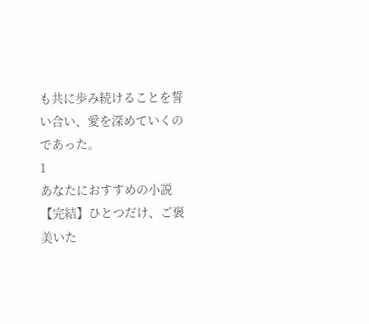も共に歩み続けることを誓い合い、愛を深めていくのであった。
1
あなたにおすすめの小説
【完結】ひとつだけ、ご褒美いた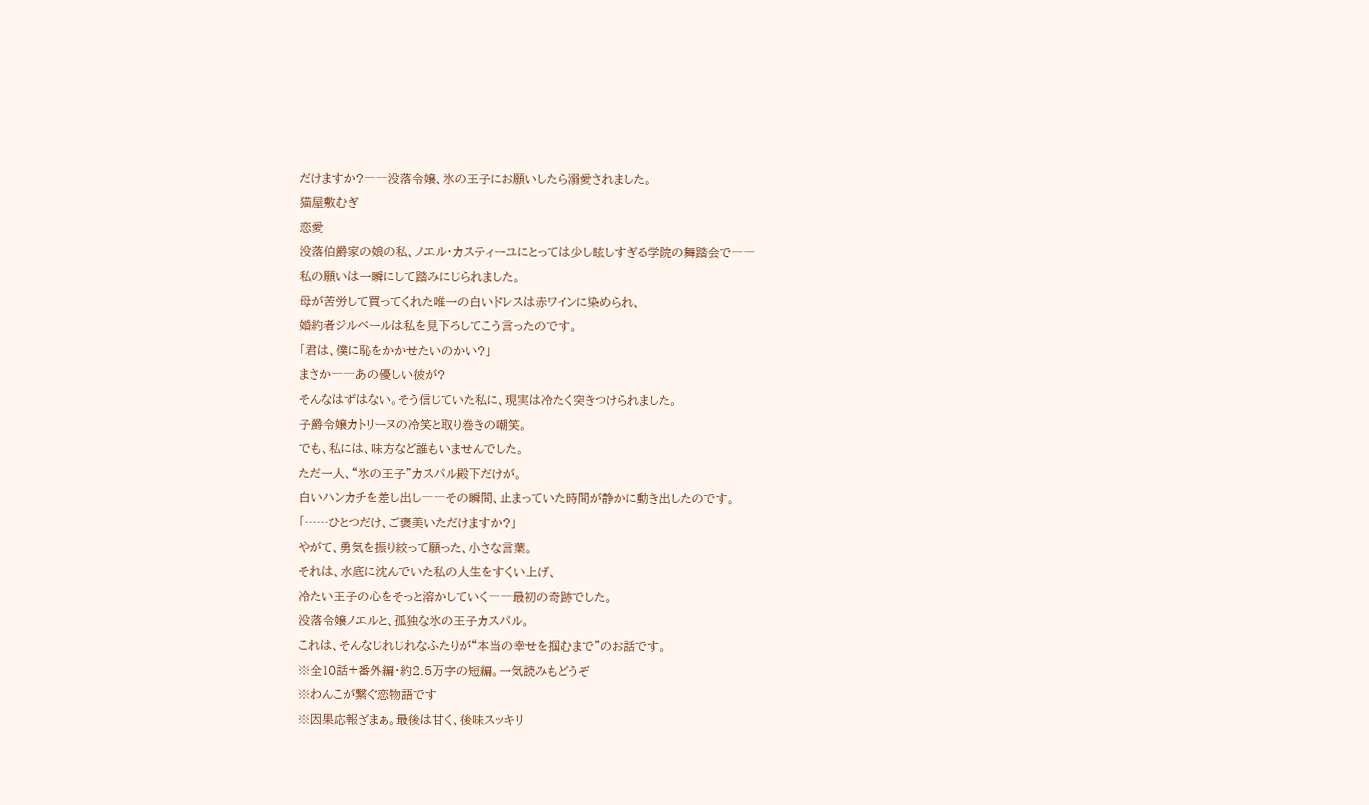だけますか?――没落令嬢、氷の王子にお願いしたら溺愛されました。
猫屋敷むぎ
恋愛
没落伯爵家の娘の私、ノエル・カスティーユにとっては少し眩しすぎる学院の舞踏会で――
私の願いは一瞬にして踏みにじられました。
母が苦労して買ってくれた唯一の白いドレスは赤ワインに染められ、
婚約者ジルベールは私を見下ろしてこう言ったのです。
「君は、僕に恥をかかせたいのかい?」
まさか――あの優しい彼が?
そんなはずはない。そう信じていた私に、現実は冷たく突きつけられました。
子爵令嬢カトリーヌの冷笑と取り巻きの嘲笑。
でも、私には、味方など誰もいませんでした。
ただ一人、“氷の王子”カスパル殿下だけが。
白いハンカチを差し出し――その瞬間、止まっていた時間が静かに動き出したのです。
「……ひとつだけ、ご褒美いただけますか?」
やがて、勇気を振り絞って願った、小さな言葉。
それは、水底に沈んでいた私の人生をすくい上げ、
冷たい王子の心をそっと溶かしていく――最初の奇跡でした。
没落令嬢ノエルと、孤独な氷の王子カスパル。
これは、そんなじれじれなふたりが“本当の幸せを掴むまで”のお話です。
※全10話+番外編・約2.5万字の短編。一気読みもどうぞ
※わんこが繋ぐ恋物語です
※因果応報ざまぁ。最後は甘く、後味スッキリ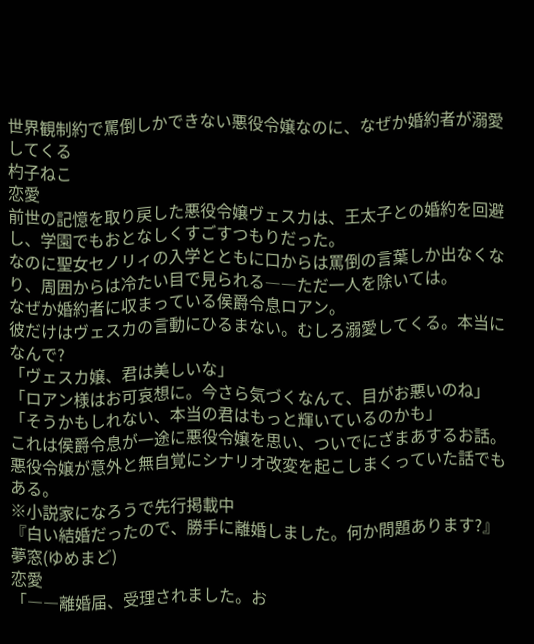世界観制約で罵倒しかできない悪役令嬢なのに、なぜか婚約者が溺愛してくる
杓子ねこ
恋愛
前世の記憶を取り戻した悪役令嬢ヴェスカは、王太子との婚約を回避し、学園でもおとなしくすごすつもりだった。
なのに聖女セノリィの入学とともに口からは罵倒の言葉しか出なくなり、周囲からは冷たい目で見られる――ただ一人を除いては。
なぜか婚約者に収まっている侯爵令息ロアン。
彼だけはヴェスカの言動にひるまない。むしろ溺愛してくる。本当になんで?
「ヴェスカ嬢、君は美しいな」
「ロアン様はお可哀想に。今さら気づくなんて、目がお悪いのね」
「そうかもしれない、本当の君はもっと輝いているのかも」
これは侯爵令息が一途に悪役令嬢を思い、ついでにざまあするお話。
悪役令嬢が意外と無自覚にシナリオ改変を起こしまくっていた話でもある。
※小説家になろうで先行掲載中
『白い結婚だったので、勝手に離婚しました。何か問題あります?』
夢窓(ゆめまど)
恋愛
「――離婚届、受理されました。お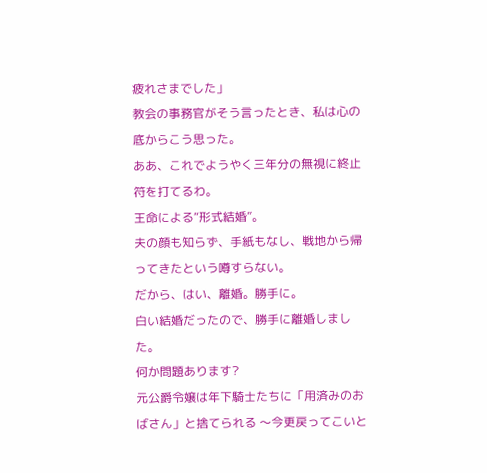疲れさまでした」
教会の事務官がそう言ったとき、私は心の底からこう思った。
ああ、これでようやく三年分の無視に終止符を打てるわ。
王命による“形式結婚”。
夫の顔も知らず、手紙もなし、戦地から帰ってきたという噂すらない。
だから、はい、離婚。勝手に。
白い結婚だったので、勝手に離婚しました。
何か問題あります?
元公爵令嬢は年下騎士たちに「用済みのおばさん」と捨てられる 〜今更戻ってこいと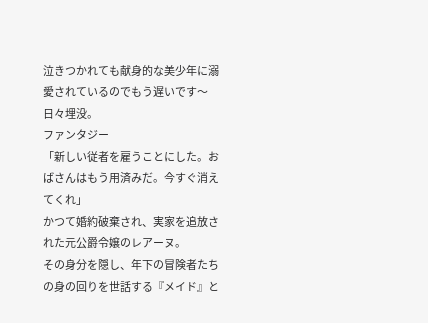泣きつかれても献身的な美少年に溺愛されているのでもう遅いです〜
日々埋没。
ファンタジー
「新しい従者を雇うことにした。おばさんはもう用済みだ。今すぐ消えてくれ」
かつて婚約破棄され、実家を追放された元公爵令嬢のレアーヌ。
その身分を隠し、年下の冒険者たちの身の回りを世話する『メイド』と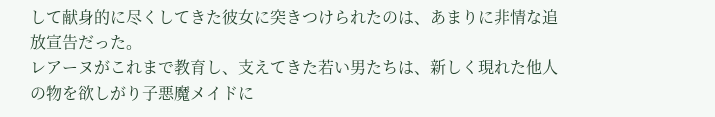して献身的に尽くしてきた彼女に突きつけられたのは、あまりに非情な追放宣告だった。
レアーヌがこれまで教育し、支えてきた若い男たちは、新しく現れた他人の物を欲しがり子悪魔メイドに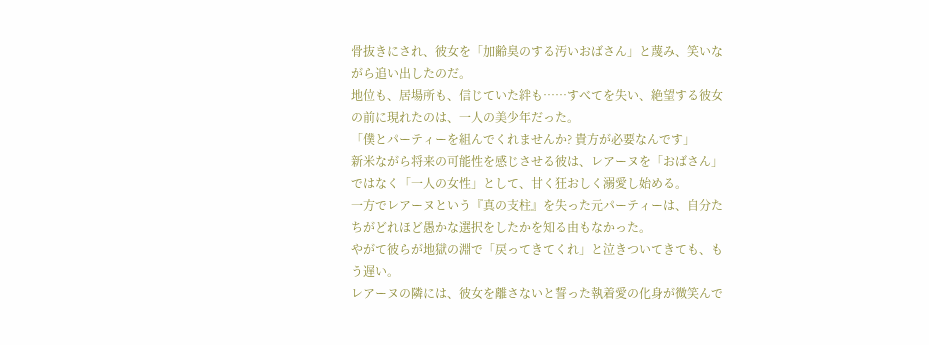骨抜きにされ、彼女を「加齢臭のする汚いおばさん」と蔑み、笑いながら追い出したのだ。
地位も、居場所も、信じていた絆も……すべてを失い、絶望する彼女の前に現れたのは、一人の美少年だった。
「僕とパーティーを組んでくれませんか? 貴方が必要なんです」
新米ながら将来の可能性を感じさせる彼は、レアーヌを「おばさん」ではなく「一人の女性」として、甘く狂おしく溺愛し始める。
一方でレアーヌという『真の支柱』を失った元パーティーは、自分たちがどれほど愚かな選択をしたかを知る由もなかった。
やがて彼らが地獄の淵で「戻ってきてくれ」と泣きついてきても、もう遅い。
レアーヌの隣には、彼女を離さないと誓った執着愛の化身が微笑んで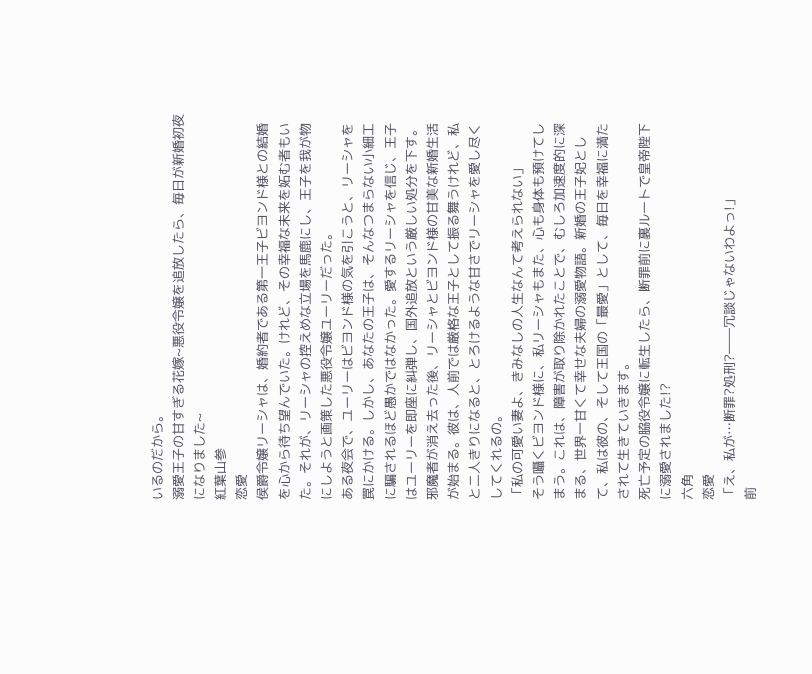いるのだから。
溺愛王子の甘すぎる花嫁~悪役令嬢を追放したら、毎日が新婚初夜になりました~
紅葉山参
恋愛
侯爵令嬢リーシャは、婚約者である第一王子ビヨンド様との結婚を心から待ち望んでいた。けれど、その幸福な未来を妬む者もいた。それが、リーシャの控えめな立場を馬鹿にし、王子を我が物にしようと画策した悪役令嬢ユーリーだった。
ある夜会で、ユーリーはビヨンド様の気を引こうと、リーシャを罠にかける。しかし、あなたの王子は、そんなつまらない小細工に騙されるほど愚かではなかった。愛するリーシャを信じ、王子はユーリーを即座に糾弾し、国外追放という厳しい処分を下す。
邪魔者が消え去った後、リーシャとビヨンド様の甘美な新婚生活が始まる。彼は、人前では厳格な王子として振る舞うけれど、私と二人きりになると、とろけるような甘さでリーシャを愛し尽くしてくれるの。
「私の可愛い妻よ、きみなしの人生なんて考えられない」
そう囁くビヨンド様に、私リーシャもまた、心も身体も預けてしまう。これは、障害が取り除かれたことで、むしろ加速度的に深まる、世界一甘くて幸せな夫婦の溺愛物語。新婚の王子妃として、私は彼の、そして王国の「最愛」として、毎日を幸福に満たされて生きていきます。
死亡予定の脇役令嬢に転生したら、断罪前に裏ルートで皇帝陛下に溺愛されました!?
六角
恋愛
「え、私が…断罪?処刑?――冗談じゃないわよっ!」
前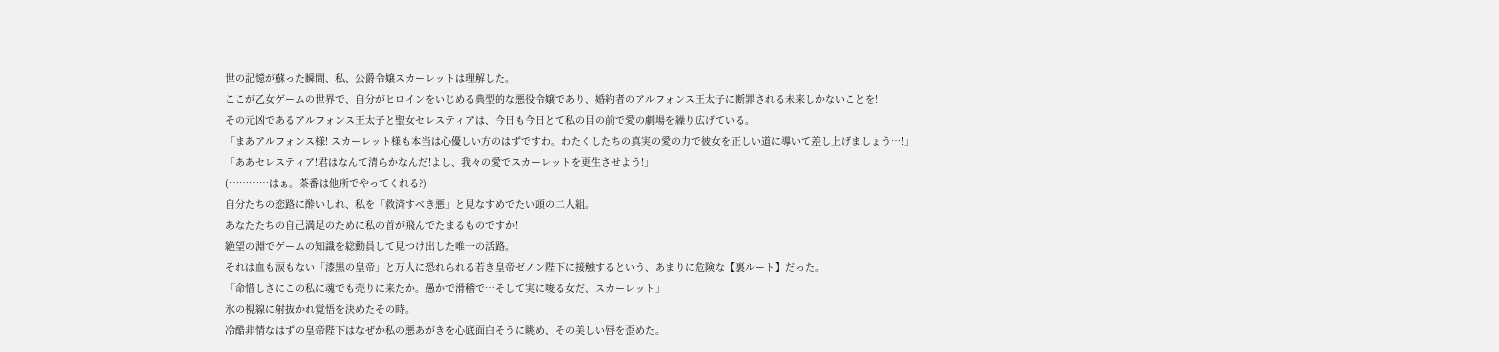世の記憶が蘇った瞬間、私、公爵令嬢スカーレットは理解した。
ここが乙女ゲームの世界で、自分がヒロインをいじめる典型的な悪役令嬢であり、婚約者のアルフォンス王太子に断罪される未来しかないことを!
その元凶であるアルフォンス王太子と聖女セレスティアは、今日も今日とて私の目の前で愛の劇場を繰り広げている。
「まあアルフォンス様! スカーレット様も本当は心優しい方のはずですわ。わたくしたちの真実の愛の力で彼女を正しい道に導いて差し上げましょう…!」
「ああセレスティア!君はなんて清らかなんだ!よし、我々の愛でスカーレットを更生させよう!」
(…………はぁ。茶番は他所でやってくれる?)
自分たちの恋路に酔いしれ、私を「救済すべき悪」と見なすめでたい頭の二人組。
あなたたちの自己満足のために私の首が飛んでたまるものですか!
絶望の淵でゲームの知識を総動員して見つけ出した唯一の活路。
それは血も涙もない「漆黒の皇帝」と万人に恐れられる若き皇帝ゼノン陛下に接触するという、あまりに危険な【裏ルート】だった。
「命惜しさにこの私に魂でも売りに来たか。愚かで滑稽で…そして実に唆る女だ、スカーレット」
氷の視線に射抜かれ覚悟を決めたその時。
冷酷非情なはずの皇帝陛下はなぜか私の悪あがきを心底面白そうに眺め、その美しい唇を歪めた。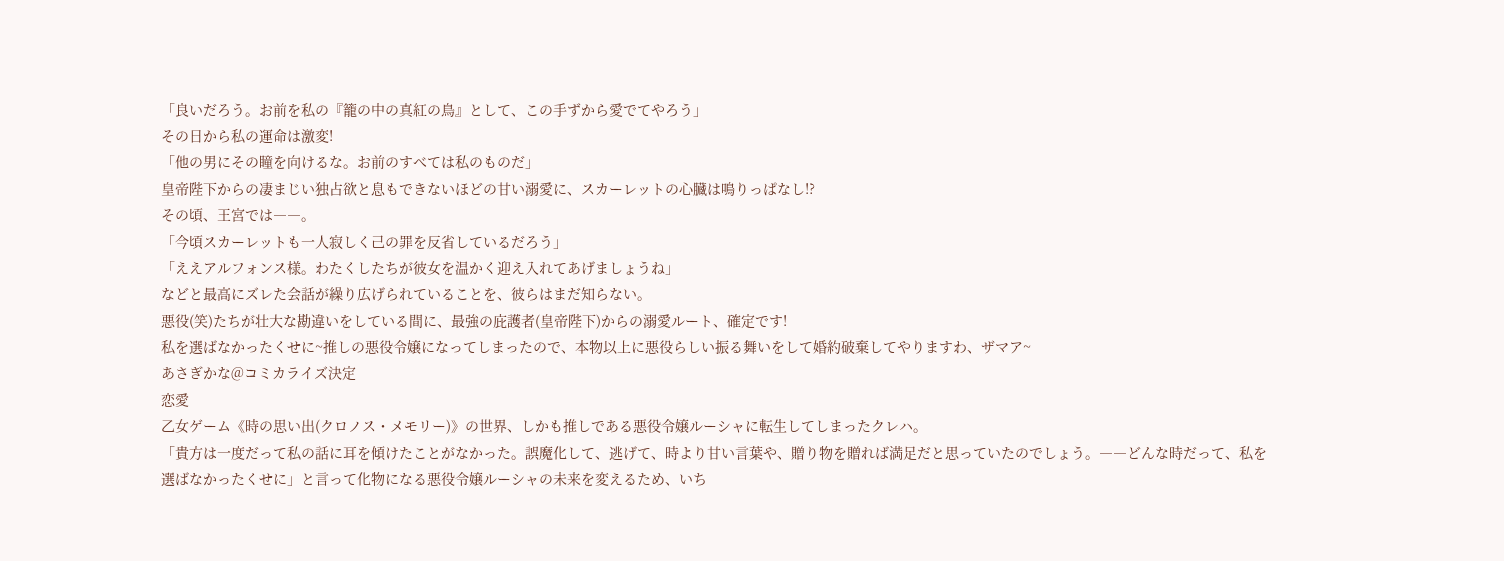「良いだろう。お前を私の『籠の中の真紅の鳥』として、この手ずから愛でてやろう」
その日から私の運命は激変!
「他の男にその瞳を向けるな。お前のすべては私のものだ」
皇帝陛下からの凄まじい独占欲と息もできないほどの甘い溺愛に、スカーレットの心臓は鳴りっぱなし!?
その頃、王宮では――。
「今頃スカーレットも一人寂しく己の罪を反省しているだろう」
「ええアルフォンス様。わたくしたちが彼女を温かく迎え入れてあげましょうね」
などと最高にズレた会話が繰り広げられていることを、彼らはまだ知らない。
悪役(笑)たちが壮大な勘違いをしている間に、最強の庇護者(皇帝陛下)からの溺愛ルート、確定です!
私を選ばなかったくせに~推しの悪役令嬢になってしまったので、本物以上に悪役らしい振る舞いをして婚約破棄してやりますわ、ザマア~
あさぎかな@コミカライズ決定
恋愛
乙女ゲーム《時の思い出(クロノス・メモリー)》の世界、しかも推しである悪役令嬢ルーシャに転生してしまったクレハ。
「貴方は一度だって私の話に耳を傾けたことがなかった。誤魔化して、逃げて、時より甘い言葉や、贈り物を贈れば満足だと思っていたのでしょう。――どんな時だって、私を選ばなかったくせに」と言って化物になる悪役令嬢ルーシャの未来を変えるため、いち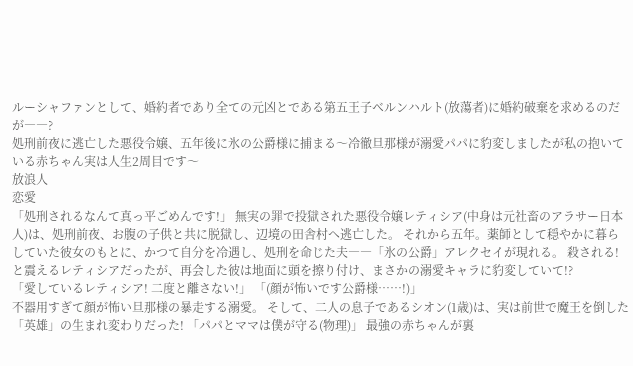ルーシャファンとして、婚約者であり全ての元凶とである第五王子ベルンハルト(放蕩者)に婚約破棄を求めるのだが――?
処刑前夜に逃亡した悪役令嬢、五年後に氷の公爵様に捕まる〜冷徹旦那様が溺愛パパに豹変しましたが私の抱いている赤ちゃん実は人生2周目です〜
放浪人
恋愛
「処刑されるなんて真っ平ごめんです!」 無実の罪で投獄された悪役令嬢レティシア(中身は元社畜のアラサー日本人)は、処刑前夜、お腹の子供と共に脱獄し、辺境の田舎村へ逃亡した。 それから五年。薬師として穏やかに暮らしていた彼女のもとに、かつて自分を冷遇し、処刑を命じた夫――「氷の公爵」アレクセイが現れる。 殺される!と震えるレティシアだったが、再会した彼は地面に頭を擦り付け、まさかの溺愛キャラに豹変していて!?
「愛しているレティシア! 二度と離さない!」 「(顔が怖いです公爵様……!)」
不器用すぎて顔が怖い旦那様の暴走する溺愛。 そして、二人の息子であるシオン(1歳)は、実は前世で魔王を倒した「英雄」の生まれ変わりだった! 「パパとママは僕が守る(物理)」 最強の赤ちゃんが裏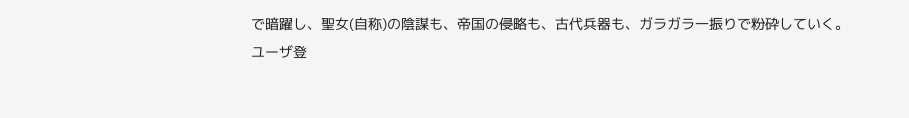で暗躍し、聖女(自称)の陰謀も、帝国の侵略も、古代兵器も、ガラガラ一振りで粉砕していく。
ユーザ登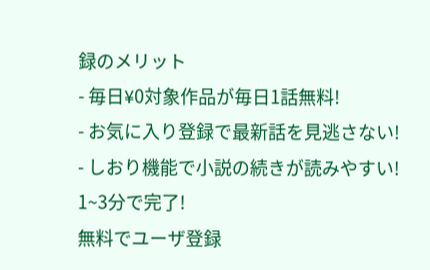録のメリット
- 毎日¥0対象作品が毎日1話無料!
- お気に入り登録で最新話を見逃さない!
- しおり機能で小説の続きが読みやすい!
1~3分で完了!
無料でユーザ登録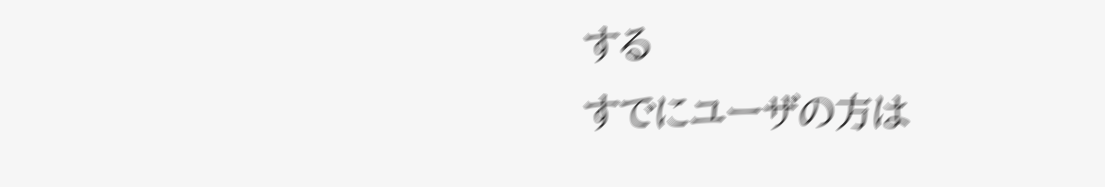する
すでにユーザの方は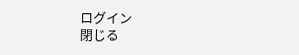ログイン
閉じる